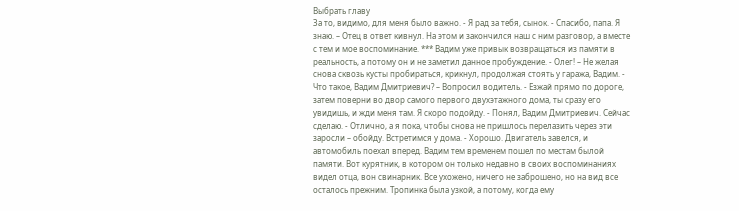Выбрать главу
За то, видимо, для меня было важно. - Я рад за тебя, сынок. - Спасибо, папа. Я знаю. – Отец в ответ кивнул. На этом и закончился наш с ним разговор, а вместе с тем и мое воспоминание. *** Вадим уже привык возвращаться из памяти в реальность, а потому он и не заметил данное пробуждение. - Олег! – Не желая снова сквозь кусты пробираться, крикнул, продолжая стоять у гаража, Вадим. - Что такое, Вадим Дмитриевич? – Вопросил водитель. - Езжай прямо по дороге, затем поверни во двор самого первого двухэтажного дома, ты сразу его увидишь, и жди меня там. Я скоро подойду. - Понял, Вадим Дмитриевич. Сейчас сделаю. - Отлично, а я пока, чтобы снова не пришлось перелазить через эти заросли – обойду. Встретимся у дома. - Хорошо. Двигатель завелся, и автомобиль поехал вперед. Вадим тем временем пошел по местам былой памяти. Вот курятник, в котором он только недавно в своих воспоминаниях видел отца, вон свинарник. Все ухожено, ничего не заброшено, но на вид все осталось прежним. Тропинка была узкой, а потому, когда ему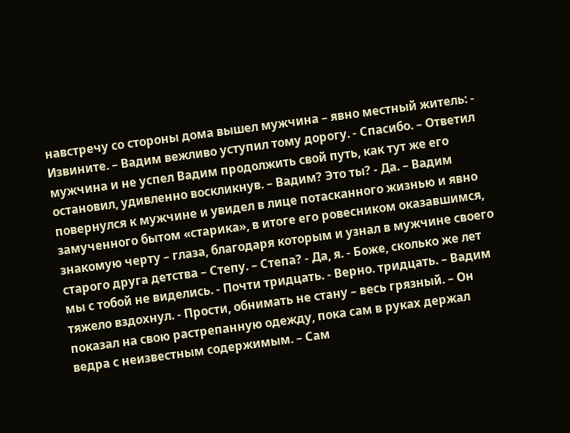навстречу со стороны дома вышел мужчина – явно местный житель: - Извините. – Вадим вежливо уступил тому дорогу. - Спасибо. – Ответил мужчина и не успел Вадим продолжить свой путь, как тут же его остановил, удивленно воскликнув. – Вадим? Это ты? - Да. – Вадим повернулся к мужчине и увидел в лице потасканного жизнью и явно замученного бытом «старика», в итоге его ровесником оказавшимся, знакомую черту – глаза, благодаря которым и узнал в мужчине своего старого друга детства – Степу. – Степа? - Да, я. - Боже, сколько же лет мы с тобой не виделись. - Почти тридцать. - Верно. тридцать. – Вадим тяжело вздохнул. - Прости, обнимать не стану – весь грязный. – Он показал на свою растрепанную одежду, пока сам в руках держал ведра с неизвестным содержимым. – Сам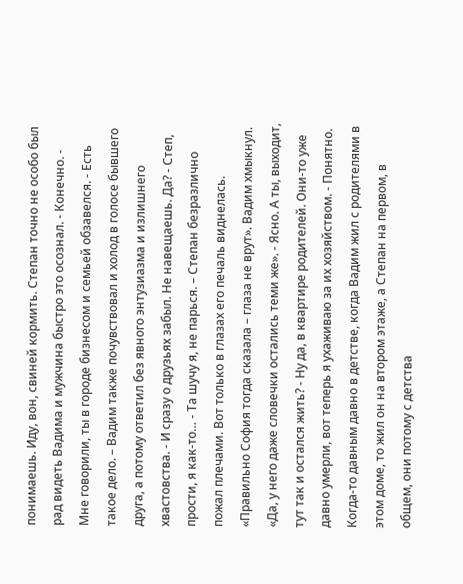понимаешь. Иду, вон, свиней кормить. Степан точно не особо был рад видеть Вадима и мужчина быстро это осознал. - Конечно. - Мне говорили, ты в городе бизнесом и семьей обзавелся. - Есть такое дело. – Вадим также почувствовал и холод в голосе бывшего друга, а потому ответил без явного энтузиазма и излишнего хвастовства. - И сразу о друзьях забыл. Не навещаешь. Да? - Степ, прости, я как-то… - Та шучу я, не парься. – Степан безразлично пожал плечами. Вот только в глазах его печаль виднелась. «Правильно София тогда сказала – глаза не врут». Вадим хмыкнул. «Да, у него даже словечки остались теми же». - Ясно. А ты, выходит, тут так и остался жить? - Ну да, в квартире родителей. Они-то уже давно умерли, вот теперь я ухаживаю за их хозяйством. - Понятно. Когда-то давным давно в детстве, когда Вадим жил с родителями в этом доме, то жил он на втором этаже, а Степан на первом, в общем, они потому с детства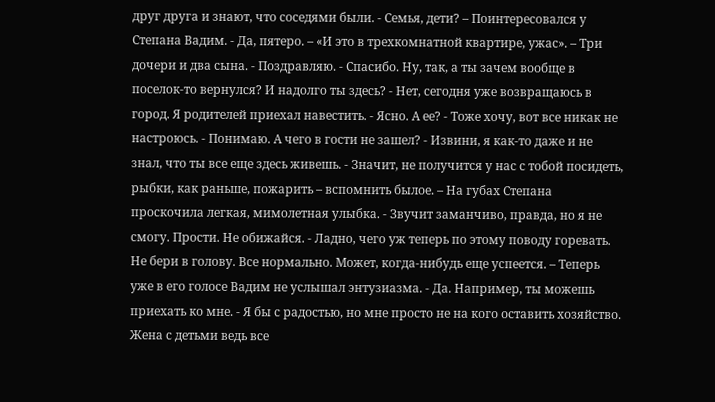друг друга и знают, что соседями были. - Семья, дети? – Поинтересовался у Степана Вадим. - Да, пятеро. – «И это в трехкомнатной квартире, ужас». – Три дочери и два сына. - Поздравляю. - Спасибо. Ну, так, а ты зачем вообще в поселок-то вернулся? И надолго ты здесь? - Нет, сегодня уже возвращаюсь в город. Я родителей приехал навестить. - Ясно. А ее? - Тоже хочу, вот все никак не настроюсь. - Понимаю. А чего в гости не зашел? - Извини, я как-то даже и не знал, что ты все еще здесь живешь. - Значит, не получится у нас с тобой посидеть, рыбки, как раньше, пожарить – вспомнить былое. – На губах Степана проскочила легкая, мимолетная улыбка. - Звучит заманчиво, правда, но я не смогу. Прости. Не обижайся. - Ладно, чего уж теперь по этому поводу горевать. Не бери в голову. Все нормально. Может, когда-нибудь еще успеется. – Теперь уже в его голосе Вадим не услышал энтузиазма. - Да. Например, ты можешь приехать ко мне. - Я бы с радостью, но мне просто не на кого оставить хозяйство. Жена с детьми ведь все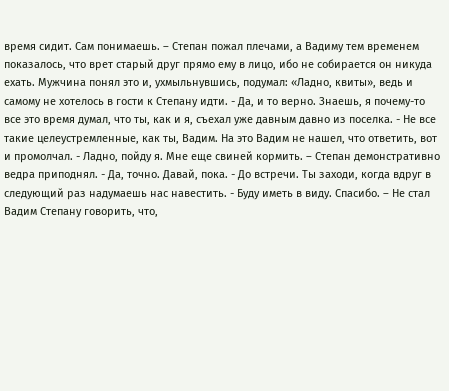время сидит. Сам понимаешь. – Степан пожал плечами, а Вадиму тем временем показалось, что врет старый друг прямо ему в лицо, ибо не собирается он никуда ехать. Мужчина понял это и, ухмыльнувшись, подумал: «Ладно, квиты», ведь и самому не хотелось в гости к Степану идти. - Да, и то верно. Знаешь, я почему-то все это время думал, что ты, как и я, съехал уже давным давно из поселка. - Не все такие целеустремленные, как ты, Вадим. На это Вадим не нашел, что ответить, вот и промолчал. - Ладно, пойду я. Мне еще свиней кормить. – Степан демонстративно ведра приподнял. - Да, точно. Давай, пока. - До встречи. Ты заходи, когда вдруг в следующий раз надумаешь нас навестить. - Буду иметь в виду. Спасибо. – Не стал Вадим Степану говорить, что,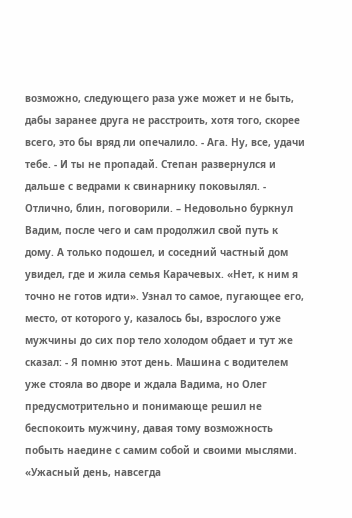возможно, следующего раза уже может и не быть, дабы заранее друга не расстроить, хотя того, скорее всего, это бы вряд ли опечалило. - Ага. Ну, все, удачи тебе. - И ты не пропадай. Степан развернулся и дальше с ведрами к свинарнику поковылял. - Отлично, блин, поговорили. – Недовольно буркнул Вадим, после чего и сам продолжил свой путь к дому. А только подошел, и соседний частный дом увидел, где и жила семья Карачевых. «Нет, к ним я точно не готов идти». Узнал то самое, пугающее его, место, от которого у, казалось бы, взрослого уже мужчины до сих пор тело холодом обдает и тут же сказал: - Я помню этот день. Машина с водителем уже стояла во дворе и ждала Вадима, но Олег предусмотрительно и понимающе решил не беспокоить мужчину, давая тому возможность побыть наедине с самим собой и своими мыслями. «Ужасный день, навсегда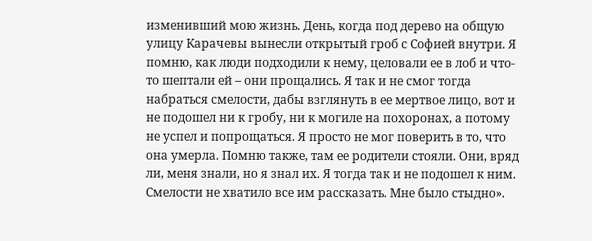изменивший мою жизнь. День, когда под дерево на общую улицу Карачевы вынесли открытый гроб с Софией внутри. Я помню, как люди подходили к нему, целовали ее в лоб и что-то шептали ей – они прощались. Я так и не смог тогда набраться смелости, дабы взглянуть в ее мертвое лицо, вот и не подошел ни к гробу, ни к могиле на похоронах, а потому не успел и попрощаться. Я просто не мог поверить в то, что она умерла. Помню также, там ее родители стояли. Они, вряд ли, меня знали, но я знал их. Я тогда так и не подошел к ним. Смелости не хватило все им рассказать. Мне было стыдно».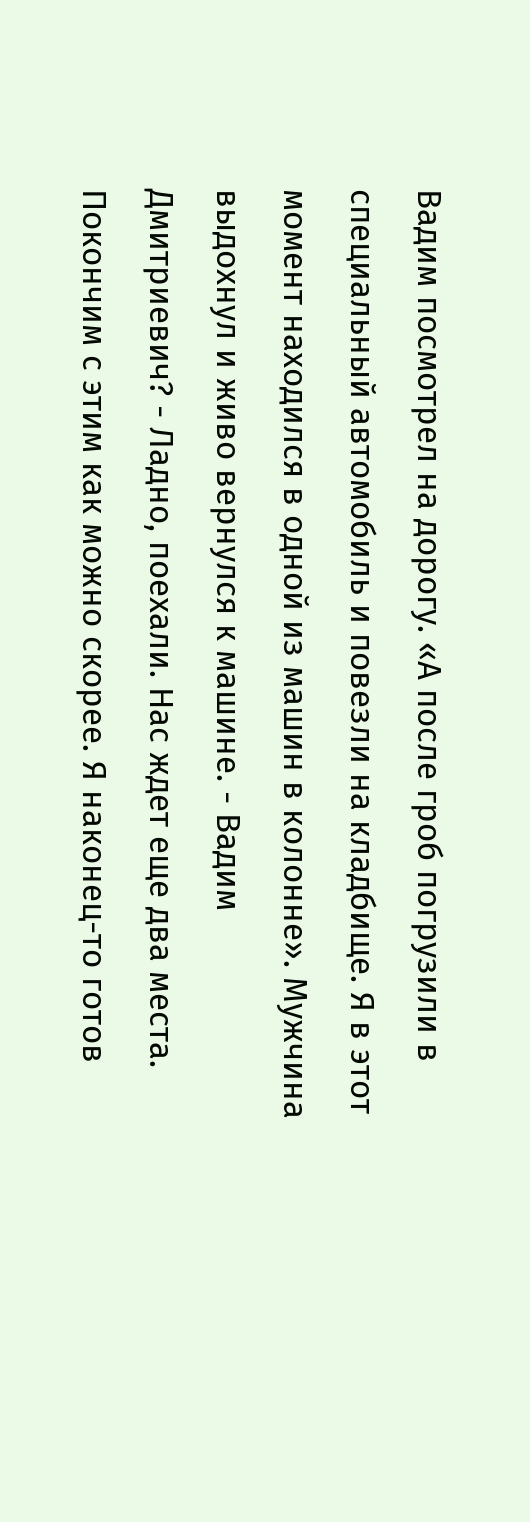Вадим посмотрел на дорогу. «А после гроб погрузили в специальный автомобиль и повезли на кладбище. Я в этот момент находился в одной из машин в колонне». Мужчина выдохнул и живо вернулся к машине. - Вадим Дмитриевич? - Ладно, поехали. Нас ждет еще два места. Покончим с этим как можно скорее. Я наконец-то готов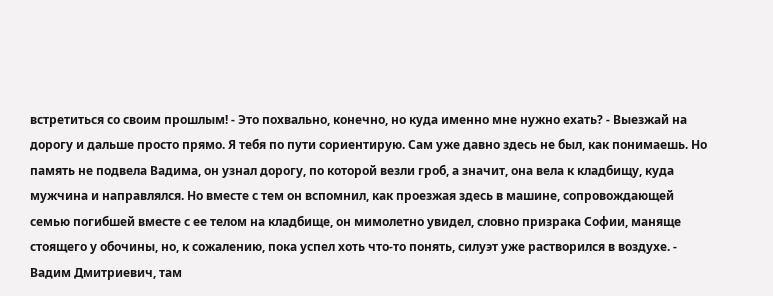встретиться со своим прошлым! - Это похвально, конечно, но куда именно мне нужно ехать? - Выезжай на дорогу и дальше просто прямо. Я тебя по пути сориентирую. Сам уже давно здесь не был, как понимаешь. Но память не подвела Вадима, он узнал дорогу, по которой везли гроб, а значит, она вела к кладбищу, куда мужчина и направлялся. Но вместе с тем он вспомнил, как проезжая здесь в машине, сопровождающей семью погибшей вместе с ее телом на кладбище, он мимолетно увидел, словно призрака Софии, маняще стоящего у обочины, но, к сожалению, пока успел хоть что-то понять, силуэт уже растворился в воздухе. - Вадим Дмитриевич, там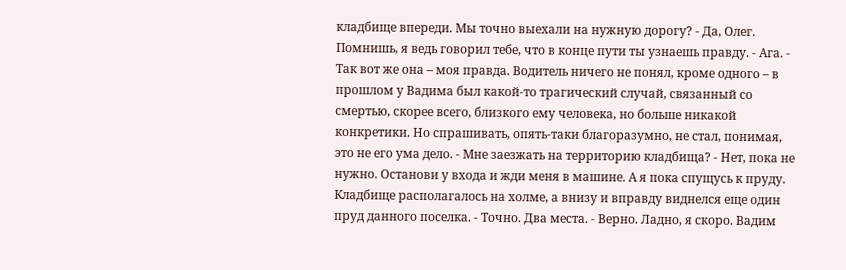кладбище впереди. Мы точно выехали на нужную дорогу? - Да, Олег. Помнишь, я ведь говорил тебе, что в конце пути ты узнаешь правду. - Ага. - Так вот же она – моя правда. Водитель ничего не понял, кроме одного – в прошлом у Вадима был какой-то трагический случай, связанный со смертью, скорее всего, близкого ему человека, но больше никакой конкретики. Но спрашивать, опять-таки благоразумно, не стал, понимая, это не его ума дело. - Мне заезжать на территорию кладбища? - Нет, пока не нужно. Останови у входа и жди меня в машине. А я пока спущусь к пруду. Кладбище располагалось на холме, а внизу и вправду виднелся еще один пруд данного поселка. - Точно. Два места. - Верно. Ладно, я скоро. Вадим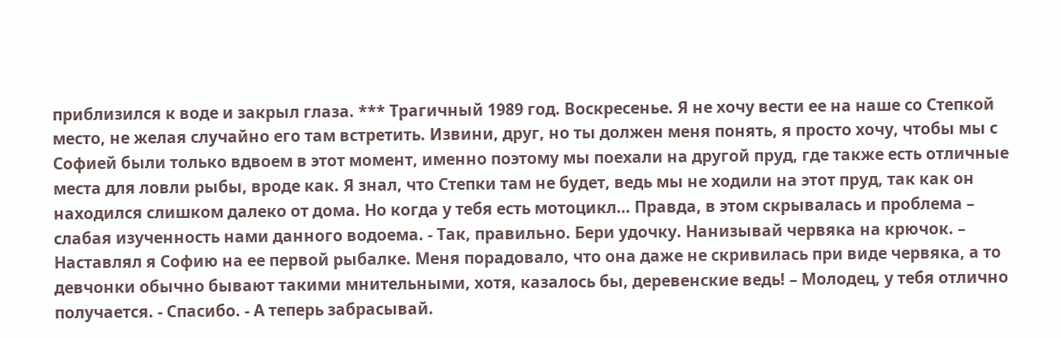приблизился к воде и закрыл глаза. *** Трагичный 1989 год. Воскресенье. Я не хочу вести ее на наше со Степкой место, не желая случайно его там встретить. Извини, друг, но ты должен меня понять, я просто хочу, чтобы мы с Софией были только вдвоем в этот момент, именно поэтому мы поехали на другой пруд, где также есть отличные места для ловли рыбы, вроде как. Я знал, что Степки там не будет, ведь мы не ходили на этот пруд, так как он находился слишком далеко от дома. Но когда у тебя есть мотоцикл… Правда, в этом скрывалась и проблема – слабая изученность нами данного водоема. - Так, правильно. Бери удочку. Нанизывай червяка на крючок. – Наставлял я Софию на ее первой рыбалке. Меня порадовало, что она даже не скривилась при виде червяка, а то девчонки обычно бывают такими мнительными, хотя, казалось бы, деревенские ведь! – Молодец, у тебя отлично получается. - Спасибо. - А теперь забрасывай.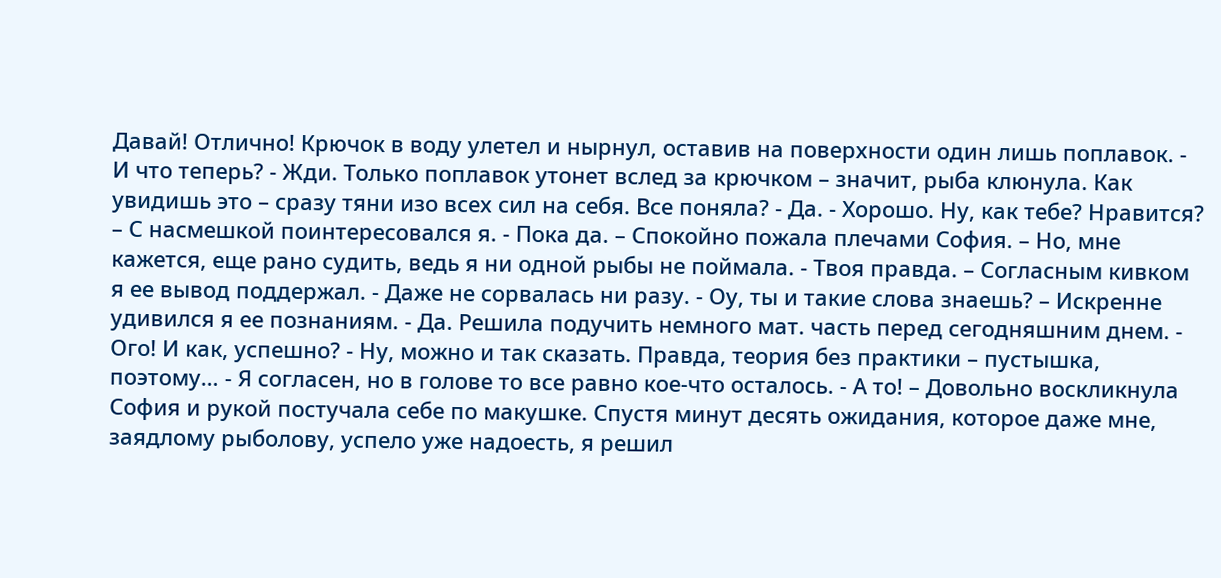Давай! Отлично! Крючок в воду улетел и нырнул, оставив на поверхности один лишь поплавок. - И что теперь? - Жди. Только поплавок утонет вслед за крючком – значит, рыба клюнула. Как увидишь это – сразу тяни изо всех сил на себя. Все поняла? - Да. - Хорошо. Ну, как тебе? Нравится? – С насмешкой поинтересовался я. - Пока да. – Спокойно пожала плечами София. – Но, мне кажется, еще рано судить, ведь я ни одной рыбы не поймала. - Твоя правда. – Согласным кивком я ее вывод поддержал. - Даже не сорвалась ни разу. - Оу, ты и такие слова знаешь? – Искренне удивился я ее познаниям. - Да. Решила подучить немного мат. часть перед сегодняшним днем. - Ого! И как, успешно? - Ну, можно и так сказать. Правда, теория без практики – пустышка, поэтому… - Я согласен, но в голове то все равно кое-что осталось. - А то! – Довольно воскликнула София и рукой постучала себе по макушке. Спустя минут десять ожидания, которое даже мне, заядлому рыболову, успело уже надоесть, я решил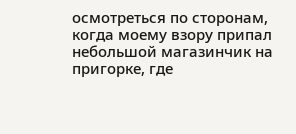осмотреться по сторонам, когда моему взору припал небольшой магазинчик на пригорке, где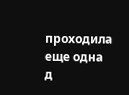проходила еще одна д